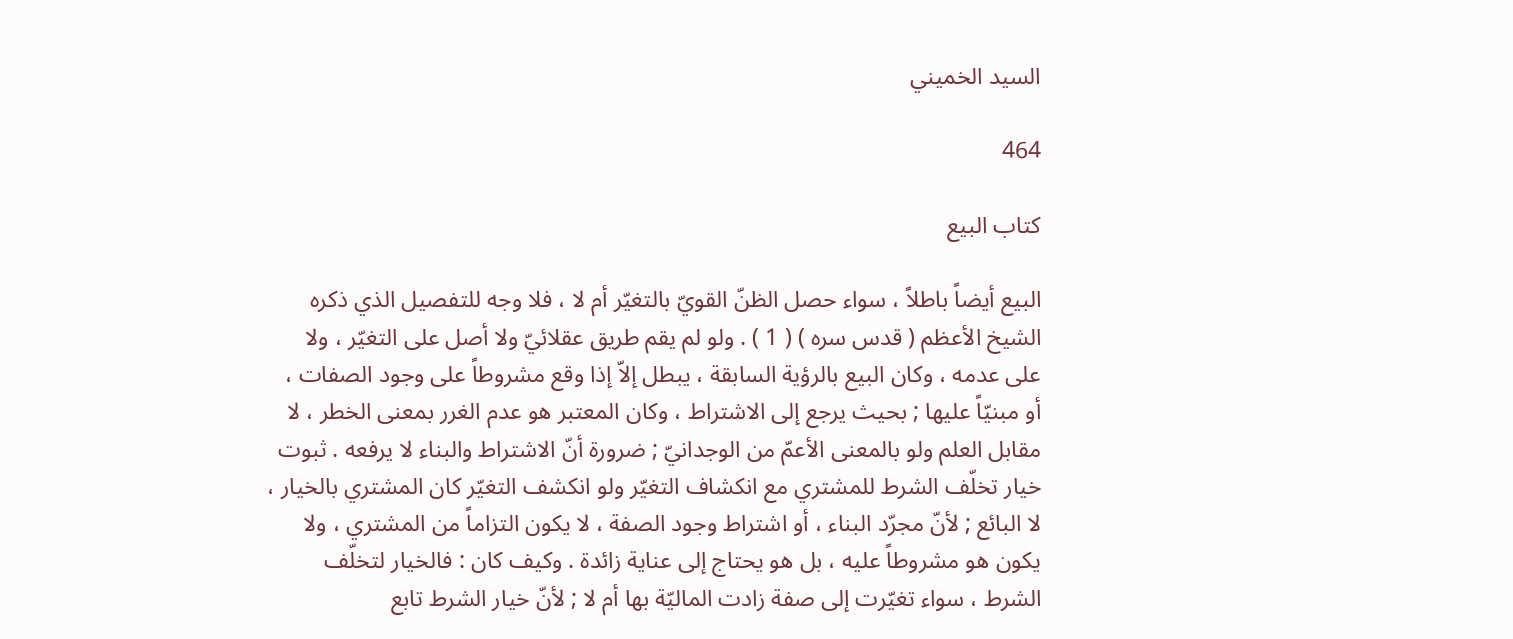السيد الخميني

464

كتاب البيع

البيع أيضاً باطلاً ، سواء حصل الظنّ القويّ بالتغيّر أم لا ، فلا وجه للتفصيل الذي ذكره الشيخ الأعظم ( قدس سره ) ( 1 ) . ولو لم يقم طريق عقلائيّ ولا أصل على التغيّر ، ولا على عدمه ، وكان البيع بالرؤية السابقة ، يبطل إلاّ إذا وقع مشروطاً على وجود الصفات ، أو مبنيّاً عليها ; بحيث يرجع إلى الاشتراط ، وكان المعتبر هو عدم الغرر بمعنى الخطر ، لا مقابل العلم ولو بالمعنى الأعمّ من الوجدانيّ ; ضرورة أنّ الاشتراط والبناء لا يرفعه . ثبوت خيار تخلّف الشرط للمشتري مع انكشاف التغيّر ولو انكشف التغيّر كان المشتري بالخيار ، لا البائع ; لأنّ مجرّد البناء ، أو اشتراط وجود الصفة ، لا يكون التزاماً من المشتري ، ولا يكون هو مشروطاً عليه ، بل هو يحتاج إلى عناية زائدة . وكيف كان : فالخيار لتخلّف الشرط ، سواء تغيّرت إلى صفة زادت الماليّة بها أم لا ; لأنّ خيار الشرط تابع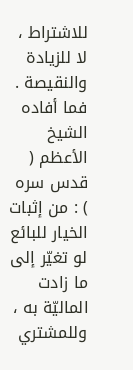للاشتراط ، لا للزيادة والنقيصة . فما أفاده الشيخ الأعظم ( قدس سره ) : من إثبات الخيار للبائع لو تغيّر إلى ما زادت الماليّة به ، وللمشتري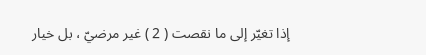إذا تغيّر إلى ما نقصت ( 2 ) غير مرضيّ ، بل خيار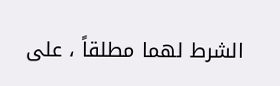الشرط لهما مطلقاً ، على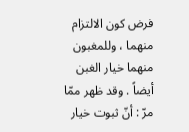فرض كون الالتزام منهما ، وللمغبون منهما خيار الغبن أيضاً . وقد ظهر ممّا مرّ : أنّ ثبوت خيار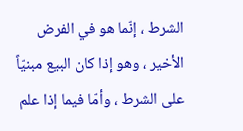الشرط ، إنّما هو في الفرض الأخير ، وهو إذا كان البيع مبنيّاً على الشرط ، وأمّا فيما إذا علم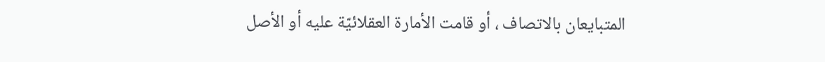المتبايعان بالاتصاف ، أو قامت الأمارة العقلائيّة عليه أو الأصل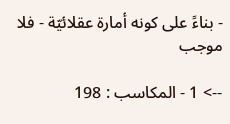- بناءً على كونه أمارة عقلائيّة - فلا موجب

--> 1 - المكاسب : 198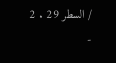/ السطر 29 . 2 -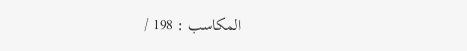المكاسب : 198 /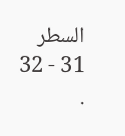السطر 31 - 32 .